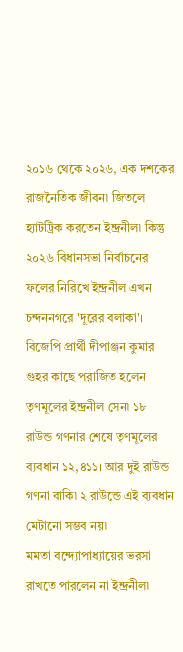২০১৬ থেকে ২০২৬, এক দশকের রাজনৈতিক জীবন৷ জিতলে হ্যাটট্রিক করতেন ইন্দ্রনীল৷ কিন্তু ২০২৬ বিধানসভা নির্বাচনের ফলের নিরিখে ইন্দ্রনীল এখন চন্দননগরে 'দূরের বলাকা'।
বিজেপি প্রার্থী দীপাঞ্জন কুমার গুহর কাছে পরাজিত হলেন তৃণমূলের ইন্দ্রনীল সেন৷ ১৮ রাউন্ড গণনার শেষে তৃণমূলের ব্যবধান ১২,৪১১। আর দুই রাউন্ড গণনা বাকি৷ ২ রাউন্ডে এই ব্যবধান মেটানো সম্ভব নয়৷
মমতা বন্দ্যোপাধ্যায়ের ভরসা রাখতে পারলেন না ইন্দ্রনীল৷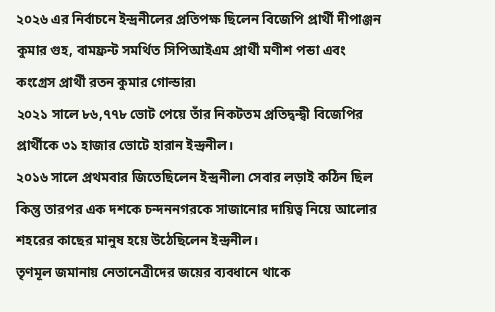২০২৬ এর নির্বাচনে ইন্দ্রনীলের প্রতিপক্ষ ছিলেন বিজেপি প্রার্থী দীপাঞ্জন কুমার গুহ, বামফ্রন্ট সমর্থিত সিপিআইএম প্রার্থী মণীশ পন্ডা এবং কংগ্রেস প্রার্থী রতন কুমার গোল্ডার৷
২০২১ সালে ৮৬,৭৭৮ ভোট পেয়ে তাঁর নিকটতম প্রতিদ্বন্দ্বী বিজেপির প্রার্থীকে ৩১ হাজার ভোটে হারান ইন্দ্রনীল।
২০১৬ সালে প্রথমবার জিতেছিলেন ইন্দ্রনীল৷ সেবার লড়াই কঠিন ছিল কিন্তু তারপর এক দশকে চন্দননগরকে সাজানোর দায়িত্ব নিয়ে আলোর শহরের কাছের মানুষ হয়ে উঠেছিলেন ইন্দ্রনীল।
তৃণমূল জমানায় নেতানেত্রীদের জয়ের ব্যবধানে থাকে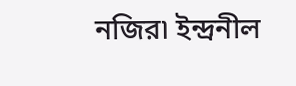নজির৷ ইন্দ্রনীল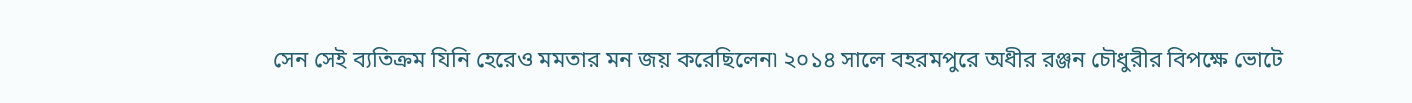সেন সেই ব্যতিক্রম যিনি হেরেও মমতার মন জয় করেছিলেন৷ ২০১৪ সালে বহরমপুরে অধীর রঞ্জন চৌধুরীর বিপক্ষে ভোটে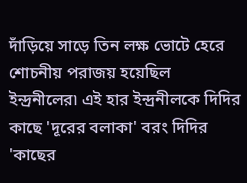দাঁড়িয়ে সাড়ে তিন লক্ষ ভোটে হেরে শোচনীয় পরাজয় হয়েছিল ইন্দ্রনীলের৷ এই হার ইন্দ্রনীলকে দিদির কাছে 'দূরের বলাকা' বরং দিদির 'কাছের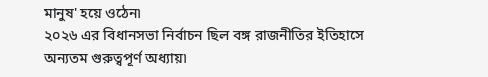মানুষ' হয়ে ওঠেন৷
২০২৬ এর বিধানসভা নির্বাচন ছিল বঙ্গ রাজনীতির ইতিহাসে অন্যতম গুরুত্বপূর্ণ অধ্যায়৷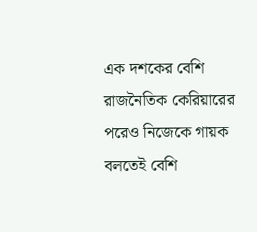এক দশকের বেশি রাজনৈতিক কেরিয়ারের পরেও নিজেকে গায়ক বলতেই বেশি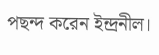পছন্দ করেন ইন্দ্রনীল।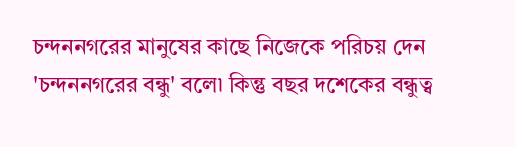চন্দননগরের মানুষের কাছে নিজেকে পরিচয় দেন 'চন্দননগরের বন্ধু' বলে৷ কিন্তু বছর দশেকের বন্ধুত্ব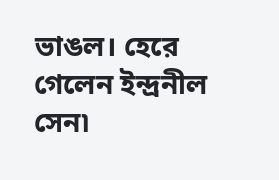ভাঙল। হেরে গেলেন ইন্দ্রনীল সেন৷